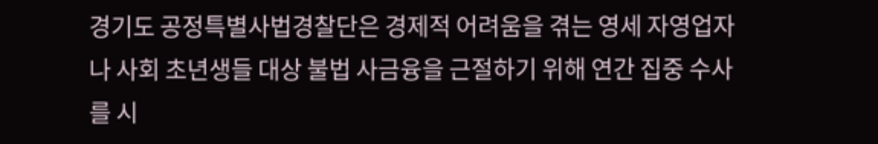경기도 공정특별사법경찰단은 경제적 어려움을 겪는 영세 자영업자나 사회 초년생들 대상 불법 사금융을 근절하기 위해 연간 집중 수사를 시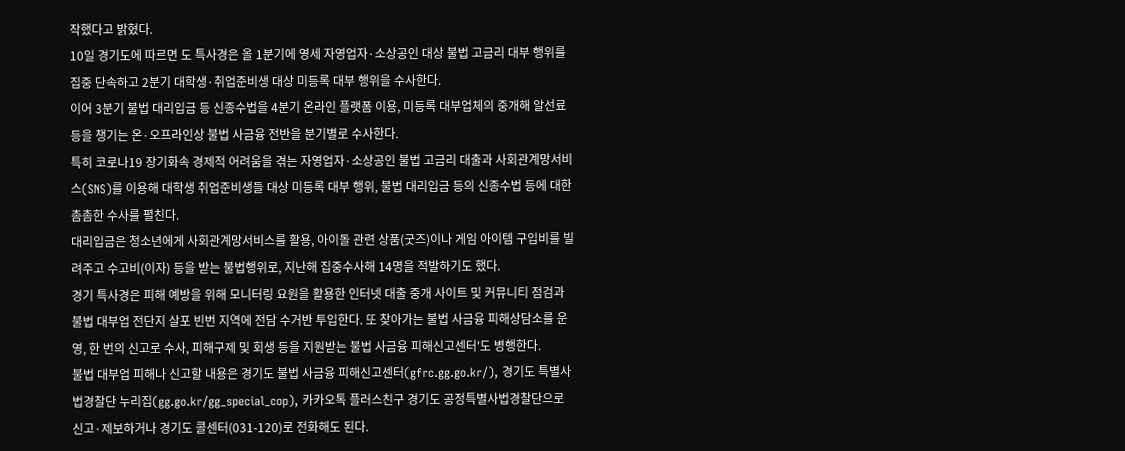작했다고 밝혔다.
10일 경기도에 따르면 도 특사경은 올 1분기에 영세 자영업자·소상공인 대상 불법 고금리 대부 행위를 집중 단속하고 2분기 대학생·취업준비생 대상 미등록 대부 행위을 수사한다.
이어 3분기 불법 대리입금 등 신종수법을 4분기 온라인 플랫폼 이용, 미등록 대부업체의 중개해 알선료 등을 챙기는 온·오프라인상 불법 사금융 전반을 분기별로 수사한다.
특히 코로나19 장기화속 경제적 어려움을 겪는 자영업자·소상공인 불법 고금리 대출과 사회관계망서비스(SNS)를 이용해 대학생 취업준비생들 대상 미등록 대부 행위, 불법 대리입금 등의 신종수법 등에 대한 촘촘한 수사를 펼친다.
대리입금은 청소년에게 사회관계망서비스를 활용, 아이돌 관련 상품(굿즈)이나 게임 아이템 구입비를 빌려주고 수고비(이자) 등을 받는 불법행위로, 지난해 집중수사해 14명을 적발하기도 했다.
경기 특사경은 피해 예방을 위해 모니터링 요원을 활용한 인터넷 대출 중개 사이트 및 커뮤니티 점검과 불법 대부업 전단지 살포 빈번 지역에 전담 수거반 투입한다. 또 찾아가는 불법 사금융 피해상담소를 운영, 한 번의 신고로 수사, 피해구제 및 회생 등을 지원받는 불법 사금융 피해신고센터'도 병행한다.
불법 대부업 피해나 신고할 내용은 경기도 불법 사금융 피해신고센터(gfrc.gg.go.kr/), 경기도 특별사법경찰단 누리집(gg.go.kr/gg_special_cop), 카카오톡 플러스친구 경기도 공정특별사법경찰단으로 신고·제보하거나 경기도 콜센터(031-120)로 전화해도 된다.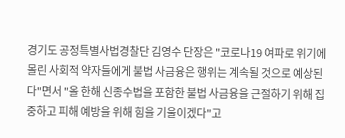경기도 공정특별사법경찰단 김영수 단장은 "코로나19 여파로 위기에 몰린 사회적 약자들에게 불법 사금융은 행위는 계속될 것으로 예상된다"면서 "올 한해 신종수법을 포함한 불법 사금융을 근절하기 위해 집중하고 피해 예방을 위해 힘을 기울이겠다"고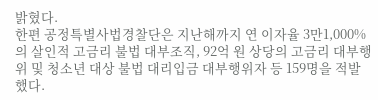밝혔다.
한편 공정특별사법경찰단은 지난해까지 연 이자율 3만1,000%의 살인적 고금리 불법 대부조직, 92억 원 상당의 고금리 대부행위 및 청소년 대상 불법 대리입금 대부행위자 등 159명을 적발했다.